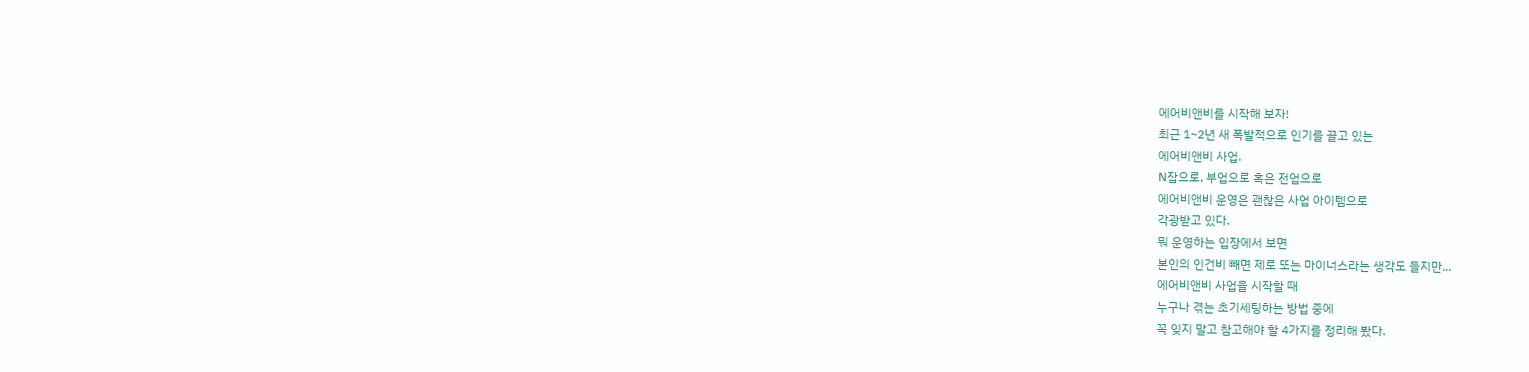에어비앤비를 시작해 보자!
최근 1~2년 새 폭발적으로 인기를 끌고 있는
에어비앤비 사업.
N잡으로, 부업으로 혹은 전업으로
에어비앤비 운영은 괜찮은 사업 아이템으로
각광받고 있다.
뭐 운영하는 입장에서 보면
본인의 인건비 빼면 제로 또는 마이너스라는 생각도 들지만...
에어비앤비 사업을 시작할 때
누구나 겪는 초기세팅하는 방법 중에
꼭 잊지 말고 참고해야 할 4가지를 정리해 봤다.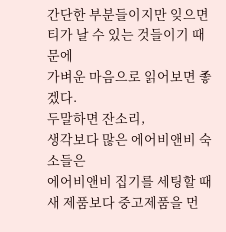간단한 부분들이지만 잊으면 티가 날 수 있는 것들이기 때문에
가벼운 마음으로 읽어보면 좋겠다.
두말하면 잔소리,
생각보다 많은 에어비앤비 숙소들은
에어비앤비 집기를 세팅할 때
새 제품보다 중고제품을 먼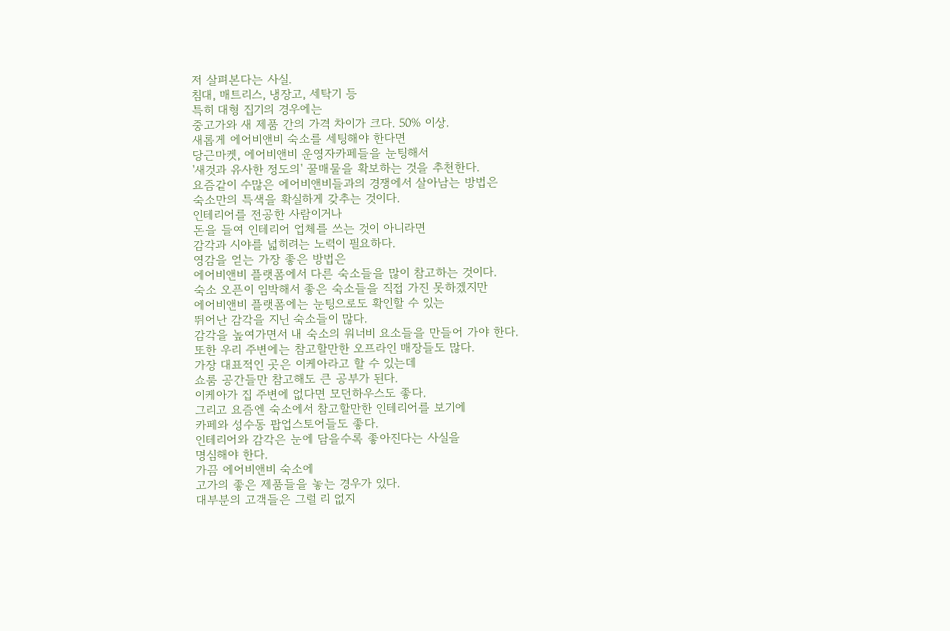저 살펴본다는 사실.
침대, 매트리스, 냉장고, 세탁기 등
특히 대형 집기의 경우에는
중고가와 새 제품 간의 가격 차이가 크다. 50% 이상.
새롭게 에어비앤비 숙소를 세팅해야 한다면
당근마켓, 에어비앤비 운영자카페들을 눈팅해서
'새것과 유사한 정도의' 꿀매물을 확보하는 것을 추천한다.
요즘같이 수많은 에어비앤비들과의 경쟁에서 살아남는 방법은
숙소만의 특색을 확실하게 갖추는 것이다.
인테리어를 전공한 사람이거나
돈을 들여 인테리어 업체를 쓰는 것이 아니라면
감각과 시야를 넓히려는 노력이 필요하다.
영감을 얻는 가장 좋은 방법은
에어비앤비 플랫폼에서 다른 숙소들을 많이 참고하는 것이다.
숙소 오픈이 임박해서 좋은 숙소들을 직접 가진 못하겠지만
에어비앤비 플랫폼에는 눈팅으로도 확인할 수 있는
뛰어난 감각을 지닌 숙소들이 많다.
감각을 높여가면서 내 숙소의 워너비 요소들을 만들어 가야 한다.
또한 우리 주변에는 참고할만한 오프라인 매장들도 많다.
가장 대표적인 곳은 이케아라고 할 수 있는데
쇼룸 공간들만 참고해도 큰 공부가 된다.
이케아가 집 주변에 없다면 모던하우스도 좋다.
그리고 요즘엔 숙소에서 참고할만한 인테리어를 보기에
카페와 성수동 팝업스토어들도 좋다.
인테리어와 감각은 눈에 담을수록 좋아진다는 사실을
명심해야 한다.
가끔 에어비앤비 숙소에
고가의 좋은 제품들을 놓는 경우가 있다.
대부분의 고객들은 그럴 리 없지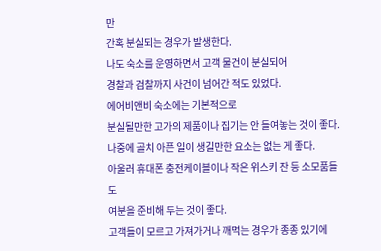만
간혹 분실되는 경우가 발생한다.
나도 숙소를 운영하면서 고객 물건이 분실되어
경찰과 검찰까지 사건이 넘어간 적도 있었다.
에어비앤비 숙소에는 기본적으로
분실될만한 고가의 제품이나 집기는 안 들여놓는 것이 좋다.
나중에 골치 아픈 일이 생길만한 요소는 없는 게 좋다.
아울러 휴대폰 충전케이블이나 작은 위스키 잔 등 소모품들도
여분을 준비해 두는 것이 좋다.
고객들이 모르고 가져가거나 깨먹는 경우가 종종 있기에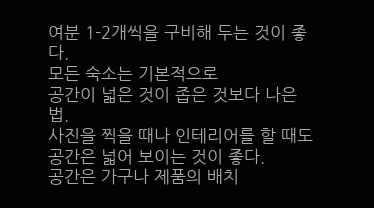여분 1-2개씩을 구비해 두는 것이 좋다.
모든 숙소는 기본적으로
공간이 넓은 것이 좁은 것보다 나은 법.
사진을 찍을 때나 인테리어를 할 때도
공간은 넓어 보이는 것이 좋다.
공간은 가구나 제품의 배치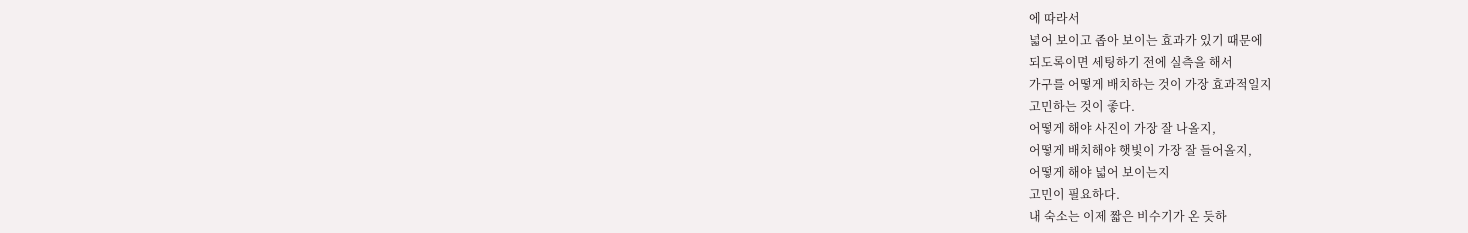에 따라서
넓어 보이고 좁아 보이는 효과가 있기 때문에
되도록이면 세팅하기 전에 실측을 해서
가구를 어떻게 배치하는 것이 가장 효과적일지
고민하는 것이 좋다.
어떻게 해야 사진이 가장 잘 나올지,
어떻게 배치해야 햇빛이 가장 잘 들어올지,
어떻게 해야 넓어 보이는지
고민이 필요하다.
내 숙소는 이제 짧은 비수기가 온 듯하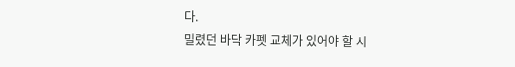다.
밀렸던 바닥 카펫 교체가 있어야 할 시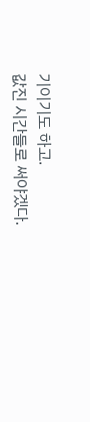기이기도 하고.
값진 시간들로 써야겠다.